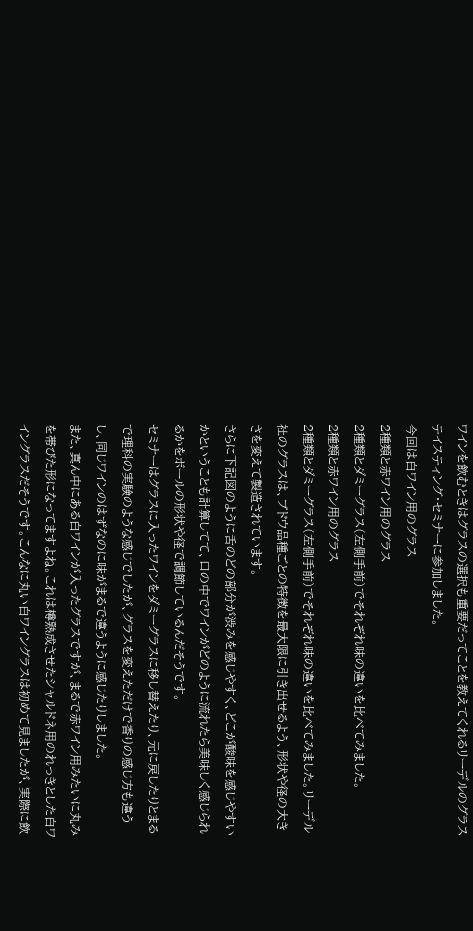ワインを飲むときはグラスの選択も重要だってことを教えてくれるリーデルのグラステイスティング・セミナーに参加しました。
今回は白ワイン用のグラス
2種類と赤ワイン用のグラス
2種類とダミーグラス(左側手前)でそれぞれ味の違いを比べてみました。
2種類と赤ワイン用のグラス
2種類とダミーグラス(左側手前)でそれぞれ味の違いを比べてみました。リーデル社のグラスは、ブドウ品種ごとの特徴を最大限に引き出せるよう、形状や径の大きさを変えて製造されています。
さらに下記図のように舌のどの部分が渋みを感じやすく、どこが酸味を感じやすいかということも計算してて、口の中でワインがどのように流れたら美味しく感じられるかをボールの形状や径で調節しているんだそうです。
セミナーはグラスに入ったワインをダミーグラスに移し替えたり、元に戻したりとまるで理科の実験のような感じでしたが、グラスを変えただけで香りの感じ方も違うし、同じワインのはずなのに味がまるで違うように感じたりしました。
また、真ん中にある白ワインが入ったグラスですが、まるで赤ワイン用みたいに丸みを帯びた形になってますよね。これは樽熟成させたシャルドネ用のれっきとした白ワイングラスだそうです。こんなに丸い白ワイングラスは初めて見ましたが、実際に飲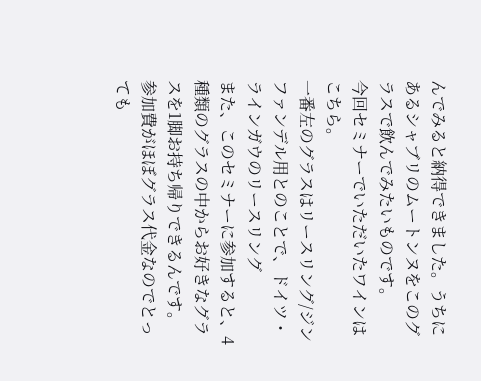んでみると納得できました。うちにあるシャブリのムートンヌをこのグラスで飲んでみたいものです。
今回セミナーでいただいたワインはこちら。
一番左のグラスはリースリング/ジンファンデル用とのことで、ドイツ・ラインガウのリースリング
また、このセミナーに参加すると、4種類のグラスの中からお好きなグラスを1脚お持ち帰りできるんです。
参加費がほぼグラス代金なのでとっても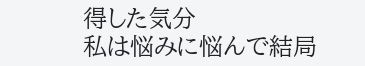得した気分
私は悩みに悩んで結局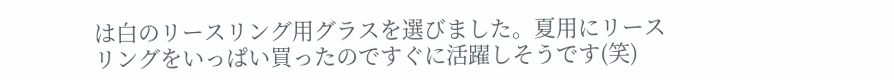は白のリースリング用グラスを選びました。夏用にリースリングをいっぱい買ったのですぐに活躍しそうです(笑)